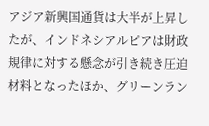アジア新興国通貨は大半が上昇したが、インドネシアルピアは財政規律に対する懸念が引き続き圧迫材料となったほか、グリーンラン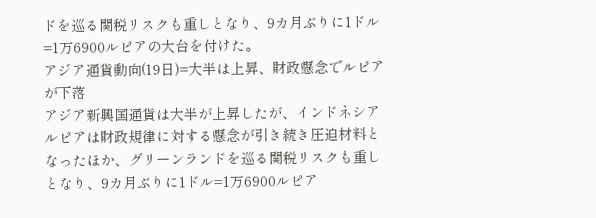ドを巡る関税リスクも重しとなり、9カ月ぶりに1ドル=1万6900ルピアの大台を付けた。
アジア通貨動向(19日)=大半は上昇、財政懸念でルピアが下落
アジア新興国通貨は大半が上昇したが、インドネシアルピアは財政規律に対する懸念が引き続き圧迫材料となったほか、グリーンランドを巡る関税リスクも重しとなり、9カ月ぶりに1ドル=1万6900ルピア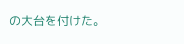の大台を付けた。